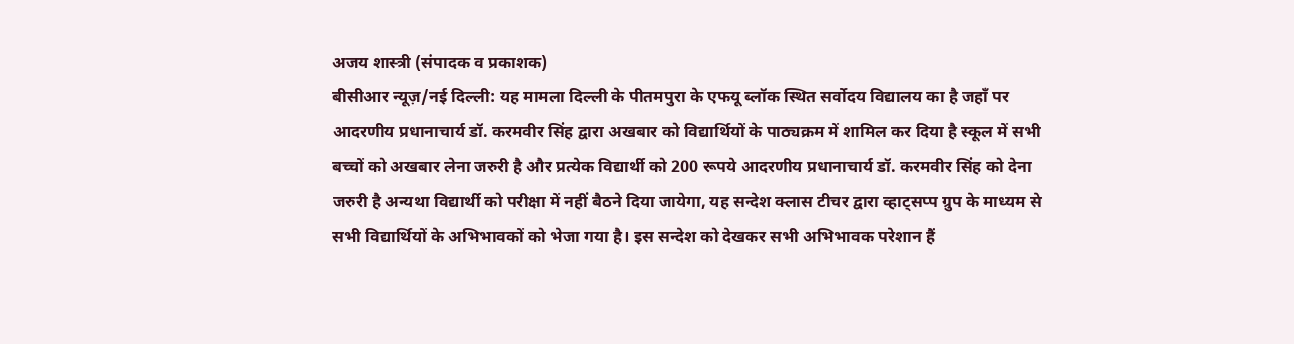अजय शास्त्री (संपादक व प्रकाशक)
बीसीआर न्यूज़/नई दिल्ली: यह मामला दिल्ली के पीतमपुरा के एफयू ब्लॉक स्थित सर्वोदय विद्यालय का है जहाँ पर आदरणीय प्रधानाचार्य डॉ. करमवीर सिंह द्वारा अखबार को विद्यार्थियों के पाठ्यक्रम में शामिल कर दिया है स्कूल में सभी बच्चों को अखबार लेना जरुरी है और प्रत्येक विद्यार्थी को 200 रूपये आदरणीय प्रधानाचार्य डॉ. करमवीर सिंह को देना जरुरी है अन्यथा विद्यार्थी को परीक्षा में नहीं बैठने दिया जायेगा, यह सन्देश क्लास टीचर द्वारा व्हाट्सप्प ग्रुप के माध्यम से सभी विद्यार्थियों के अभिभावकों को भेजा गया है। इस सन्देश को देखकर सभी अभिभावक परेशान हैं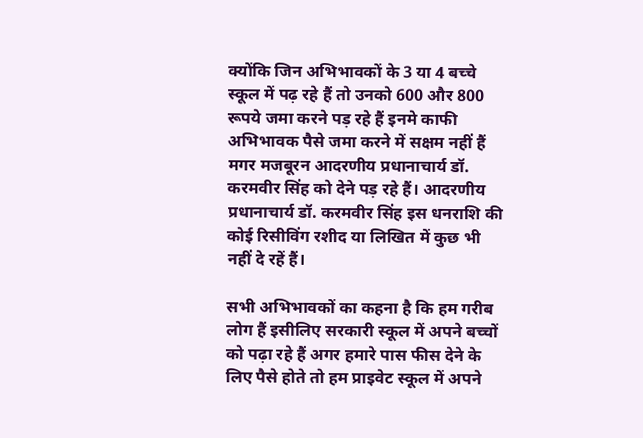क्योंकि जिन अभिभावकों के 3 या 4 बच्चे स्कूल में पढ़ रहे हैं तो उनको 600 और 800 रूपये जमा करने पड़ रहे हैं इनमे काफी अभिभावक पैसे जमा करने में सक्षम नहीं हैं मगर मजबूरन आदरणीय प्रधानाचार्य डॉ. करमवीर सिंह को देने पड़ रहे हैं। आदरणीय प्रधानाचार्य डॉ. करमवीर सिंह इस धनराशि की कोई रिसीविंग रशीद या लिखित में कुछ भी नहीं दे रहें हैं।

सभी अभिभावकों का कहना है कि हम गरीब लोग हैं इसीलिए सरकारी स्कूल में अपने बच्चों को पढ़ा रहे हैं अगर हमारे पास फीस देने के लिए पैसे होते तो हम प्राइवेट स्कूल में अपने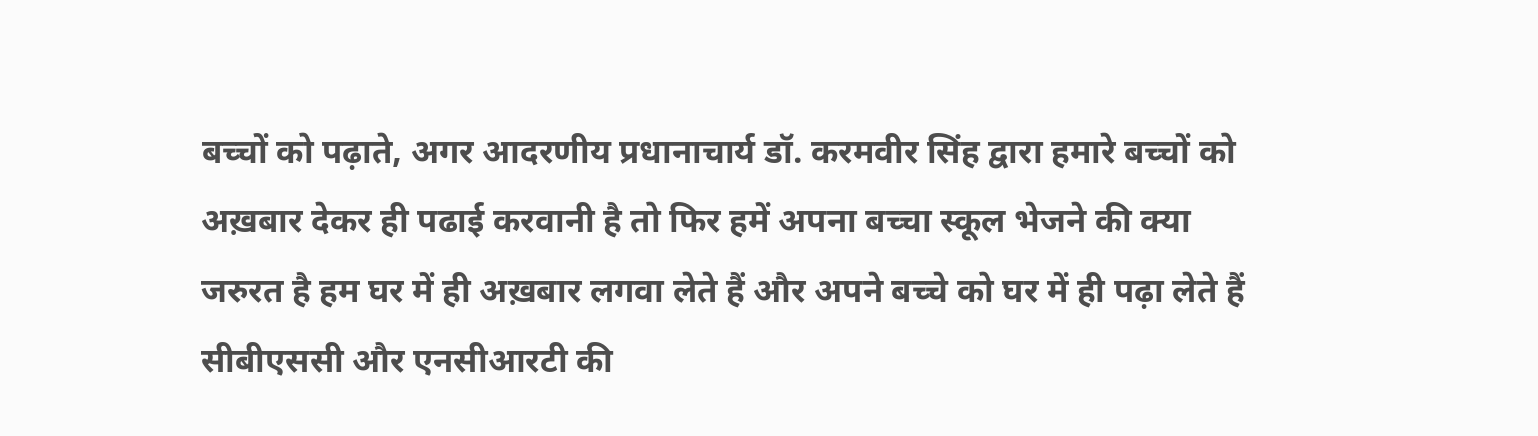बच्चों को पढ़ाते, अगर आदरणीय प्रधानाचार्य डॉ. करमवीर सिंह द्वारा हमारे बच्चों को अख़बार देकर ही पढाई करवानी है तो फिर हमें अपना बच्चा स्कूल भेजने की क्या जरुरत है हम घर में ही अख़बार लगवा लेते हैं और अपने बच्चे को घर में ही पढ़ा लेते हैं सीबीएससी और एनसीआरटी की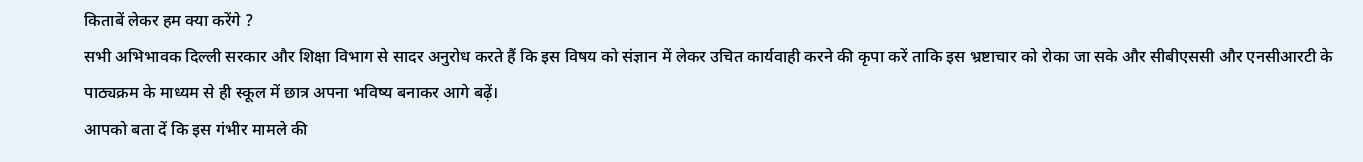किताबें लेकर हम क्या करेंगे ?
सभी अभिभावक दिल्ली सरकार और शिक्षा विभाग से सादर अनुरोध करते हैं कि इस विषय को संज्ञान में लेकर उचित कार्यवाही करने की कृपा करें ताकि इस भ्रष्टाचार को रोका जा सके और सीबीएससी और एनसीआरटी के पाठ्यक्रम के माध्यम से ही स्कूल में छात्र अपना भविष्य बनाकर आगे बढ़ें।
आपको बता दें कि इस गंभीर मामले की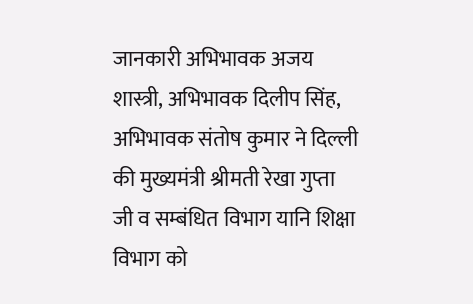जानकारी अभिभावक अजय शास्त्री, अभिभावक दिलीप सिंह, अभिभावक संतोष कुमार ने दिल्ली की मुख्यमंत्री श्रीमती रेखा गुप्ता जी व सम्बंधित विभाग यानि शिक्षा विभाग को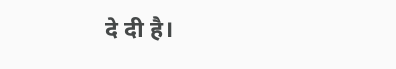दे दी है।